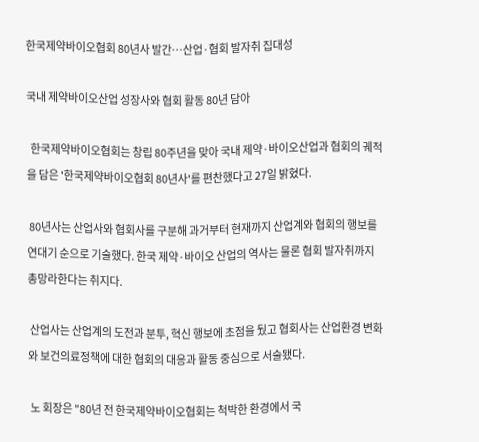한국제약바이오협회 80년사 발간…산업·협회 발자취 집대성

국내 제약바이오산업 성장사와 협회 활동 80년 담아

  한국제약바이오협회는 창립 80주년을 맞아 국내 제약·바이오산업과 협회의 궤적을 담은 '한국제약바이오협회 80년사'를 편찬했다고 27일 밝혔다.

 80년사는 산업사와 협회사를 구분해 과거부터 현재까지 산업계와 협회의 행보를 연대기 순으로 기술했다. 한국 제약·바이오 산업의 역사는 물론 협회 발자취까지 총망라한다는 취지다.

 산업사는 산업계의 도전과 분투, 혁신 행보에 초점을 뒀고 협회사는 산업환경 변화와 보건의료정책에 대한 협회의 대응과 활동 중심으로 서술됐다.

 노 회장은 "80년 전 한국제약바이오협회는 척박한 환경에서 국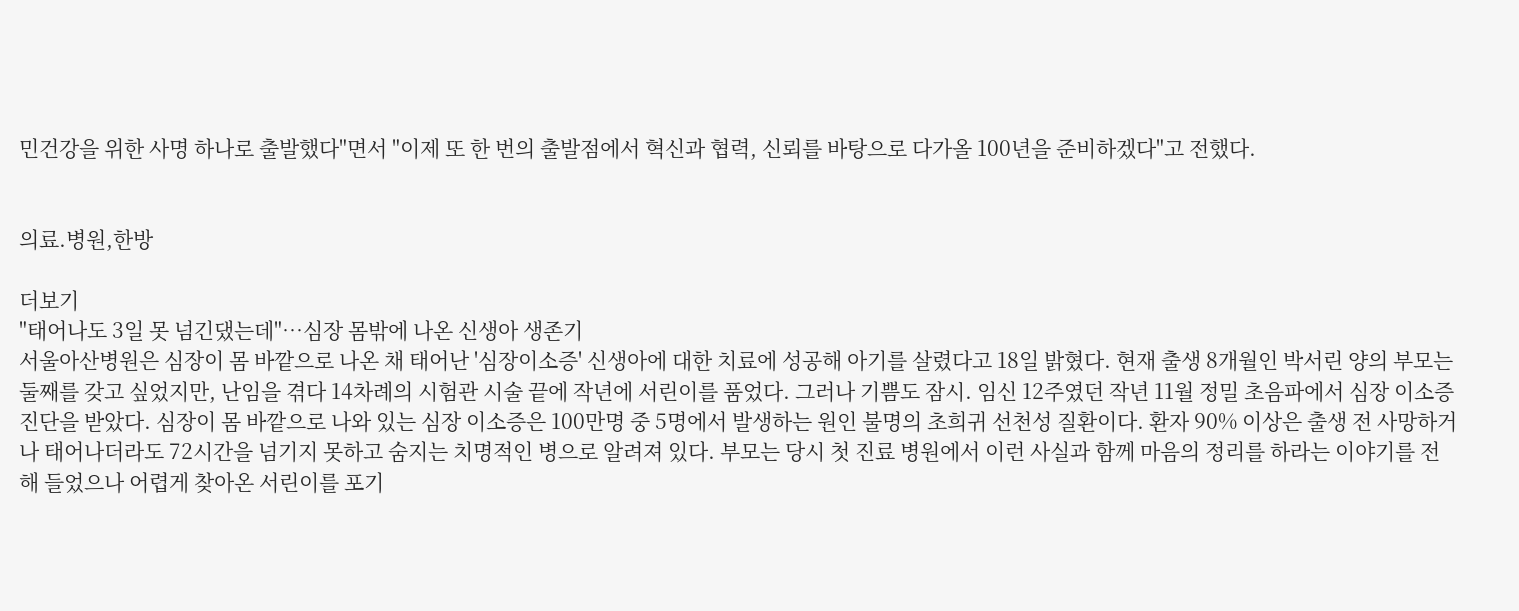민건강을 위한 사명 하나로 출발했다"면서 "이제 또 한 번의 출발점에서 혁신과 협력, 신뢰를 바탕으로 다가올 100년을 준비하겠다"고 전했다.


의료.병원,한방

더보기
"태어나도 3일 못 넘긴댔는데"…심장 몸밖에 나온 신생아 생존기
서울아산병원은 심장이 몸 바깥으로 나온 채 태어난 '심장이소증' 신생아에 대한 치료에 성공해 아기를 살렸다고 18일 밝혔다. 현재 출생 8개월인 박서린 양의 부모는 둘째를 갖고 싶었지만, 난임을 겪다 14차례의 시험관 시술 끝에 작년에 서린이를 품었다. 그러나 기쁨도 잠시. 임신 12주였던 작년 11월 정밀 초음파에서 심장 이소증 진단을 받았다. 심장이 몸 바깥으로 나와 있는 심장 이소증은 100만명 중 5명에서 발생하는 원인 불명의 초희귀 선천성 질환이다. 환자 90% 이상은 출생 전 사망하거나 태어나더라도 72시간을 넘기지 못하고 숨지는 치명적인 병으로 알려져 있다. 부모는 당시 첫 진료 병원에서 이런 사실과 함께 마음의 정리를 하라는 이야기를 전해 들었으나 어렵게 찾아온 서린이를 포기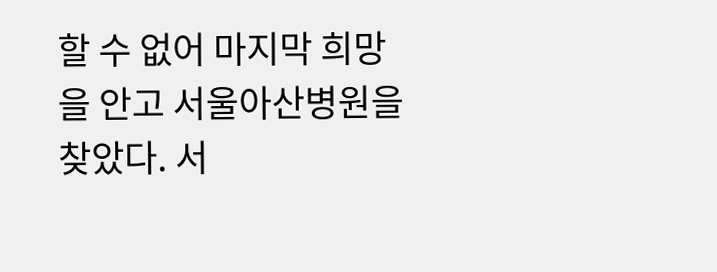할 수 없어 마지막 희망을 안고 서울아산병원을 찾았다. 서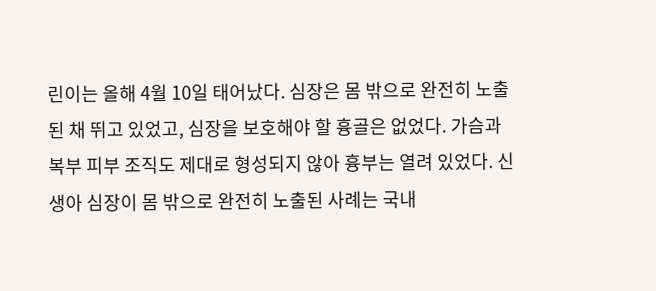린이는 올해 4월 10일 태어났다. 심장은 몸 밖으로 완전히 노출된 채 뛰고 있었고, 심장을 보호해야 할 흉골은 없었다. 가슴과 복부 피부 조직도 제대로 형성되지 않아 흉부는 열려 있었다. 신생아 심장이 몸 밖으로 완전히 노출된 사례는 국내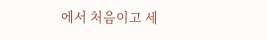에서 처음이고 세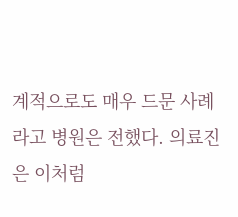계적으로도 매우 드문 사례라고 병원은 전했다. 의료진은 이처럼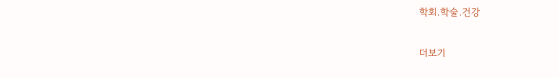학회.학술.건강

더보기